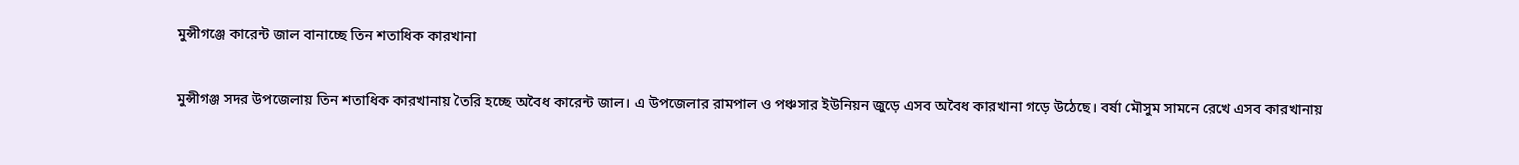মুন্সীগঞ্জে কারেন্ট জাল বানাচ্ছে তিন শতাধিক কারখানা

মুন্সীগঞ্জ সদর উপজেলায় তিন শতাধিক কারখানায় তৈরি হচ্ছে অবৈধ কারেন্ট জাল। এ উপজেলার রামপাল ও পঞ্চসার ইউনিয়ন জুড়ে এসব অবৈধ কারখানা গড়ে উঠেছে। বর্ষা মৌসুম সামনে রেখে এসব কারখানায়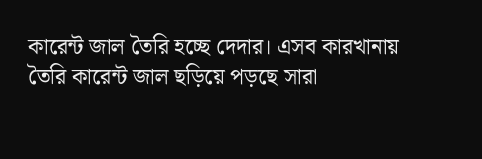কারেন্ট জাল তৈরি হচ্ছে দেদার। এসব কারখানায় তৈরি কারেন্ট জাল ছড়িয়ে পড়ছে সারা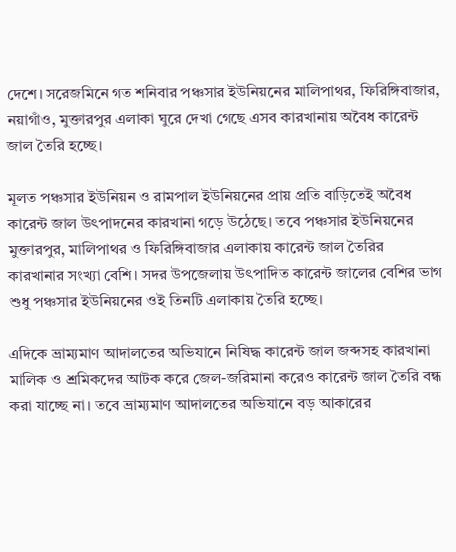দেশে। সরেজমিনে গত শনিবার পঞ্চসার ইউনিয়নের মালিপাথর, ফিরিঙ্গিবাজার, নয়াগাঁও, মুক্তারপুর এলাকা ঘুরে দেখা গেছে এসব কারখানায় অবৈধ কারেন্ট জাল তৈরি হচ্ছে।

মূলত পঞ্চসার ইউনিয়ন ও রামপাল ইউনিয়নের প্রায় প্রতি বাড়িতেই অবৈধ কারেন্ট জাল উৎপাদনের কারখানা গড়ে উঠেছে। তবে পঞ্চসার ইউনিয়নের মুক্তারপুর, মালিপাথর ও ফিরিঙ্গিবাজার এলাকায় কারেন্ট জাল তৈরির কারখানার সংখ্যা বেশি। সদর উপজেলায় উৎপাদিত কারেন্ট জালের বেশির ভাগ শুধু পঞ্চসার ইউনিয়নের ওই তিনটি এলাকায় তৈরি হচ্ছে।

এদিকে ভ্রাম্যমাণ আদালতের অভিযানে নিষিদ্ধ কারেন্ট জাল জব্দসহ কারখানা মালিক ও শ্রমিকদের আটক করে জেল-জরিমানা করেও কারেন্ট জাল তৈরি বন্ধ করা যাচ্ছে না। তবে ভ্রাম্যমাণ আদালতের অভিযানে বড় আকারের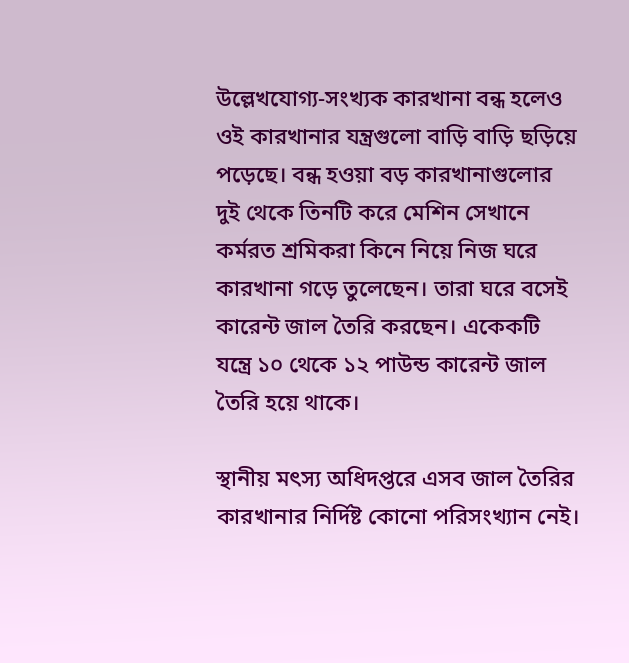উল্লেখযোগ্য-সংখ্যক কারখানা বন্ধ হলেও ওই কারখানার যন্ত্রগুলো বাড়ি বাড়ি ছড়িয়ে পড়েছে। বন্ধ হওয়া বড় কারখানাগুলোর দুই থেকে তিনটি করে মেশিন সেখানে কর্মরত শ্রমিকরা কিনে নিয়ে নিজ ঘরে কারখানা গড়ে তুলেছেন। তারা ঘরে বসেই কারেন্ট জাল তৈরি করছেন। একেকটি যন্ত্রে ১০ থেকে ১২ পাউন্ড কারেন্ট জাল তৈরি হয়ে থাকে।

স্থানীয় মৎস্য অধিদপ্তরে এসব জাল তৈরির কারখানার নির্দিষ্ট কোনো পরিসংখ্যান নেই।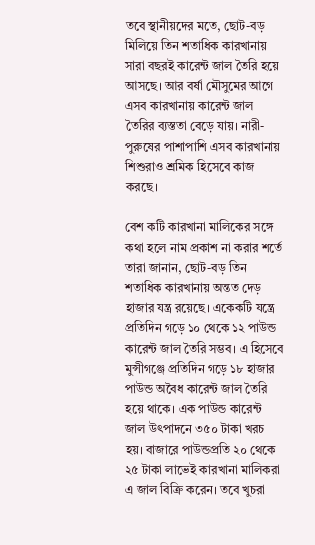তবে স্থানীয়দের মতে, ছোট-বড় মিলিয়ে তিন শতাধিক কারখানায় সারা বছরই কারেন্ট জাল তৈরি হয়ে আসছে। আর বর্ষা মৌসুমের আগে এসব কারখানায় কারেন্ট জাল তৈরির ব্যস্ততা বেড়ে যায়। নারী-পুরুষের পাশাপাশি এসব কারখানায় শিশুরাও শ্রমিক হিসেবে কাজ করছে।

বেশ কটি কারখানা মালিকের সঙ্গে কথা হলে নাম প্রকাশ না করার শর্তে তারা জানান, ছোট-বড় তিন শতাধিক কারখানায় অন্তত দেড় হাজার যন্ত্র রয়েছে। একেকটি যন্ত্রে প্রতিদিন গড়ে ১০ থেকে ১২ পাউন্ড কারেন্ট জাল তৈরি সম্ভব। এ হিসেবে মুন্সীগঞ্জে প্রতিদিন গড়ে ১৮ হাজার পাউন্ড অবৈধ কারেন্ট জাল তৈরি হয়ে থাকে। এক পাউন্ড কারেন্ট জাল উৎপাদনে ৩৫০ টাকা খরচ হয়। বাজারে পাউন্ডপ্রতি ২০ থেকে ২৫ টাকা লাভেই কারখানা মালিকরা এ জাল বিক্রি করেন। তবে খুচরা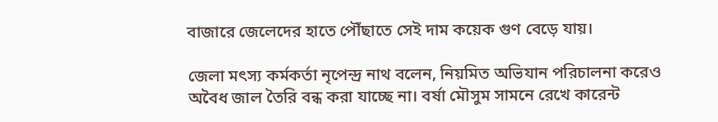বাজারে জেলেদের হাতে পৌঁছাতে সেই দাম কয়েক গুণ বেড়ে যায়।

জেলা মৎস্য কর্মকর্তা নৃপেন্দ্র নাথ বলেন, নিয়মিত অভিযান পরিচালনা করেও অবৈধ জাল তৈরি বন্ধ করা যাচ্ছে না। বর্ষা মৌসুম সামনে রেখে কারেন্ট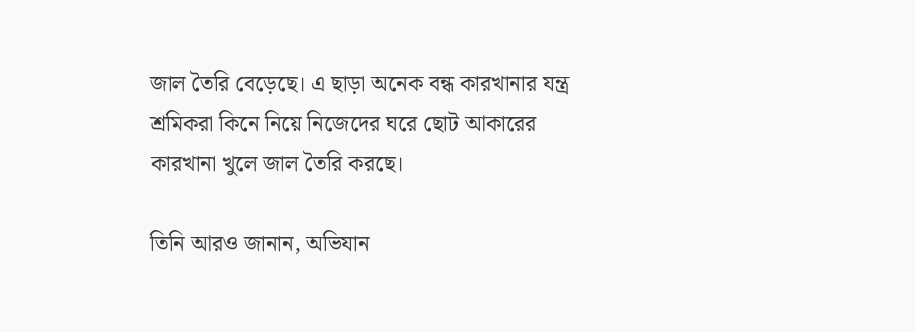জাল তৈরি বেড়েছে। এ ছাড়া অনেক বন্ধ কারখানার যন্ত্র শ্রমিকরা কিনে নিয়ে নিজেদের ঘরে ছোট আকারের কারখানা খুলে জাল তৈরি করছে।

তিনি আরও জানান, অভিযান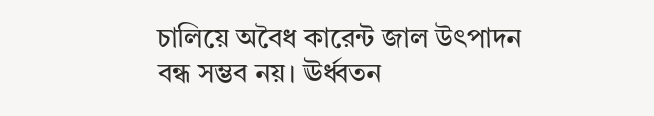চালিয়ে অবৈধ কারেন্ট জাল উৎপাদন বন্ধ সম্ভব নয়। ঊর্ধ্বতন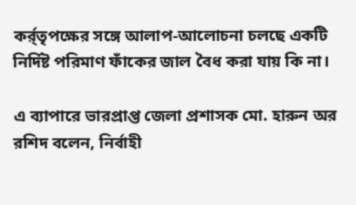কর্র্তৃপক্ষের সঙ্গে আলাপ-আলোচনা চলছে একটি নির্দিষ্ট পরিমাণ ফাঁকের জাল বৈধ করা যায় কি না।

এ ব্যাপারে ভারপ্রাপ্ত জেলা প্রশাসক মো. হারুন অর রশিদ বলেন, নির্বাহী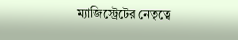ম্যাজিস্ট্রেটের নেতৃত্বে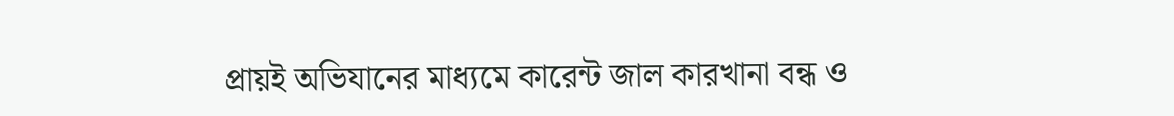প্রায়ই অভিযানের মাধ্যমে কারেন্ট জাল কারখানা বন্ধ ও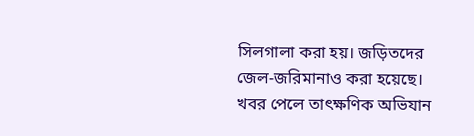সিলগালা করা হয়। জড়িতদের জেল-জরিমানাও করা হয়েছে। খবর পেলে তাৎক্ষণিক অভিযান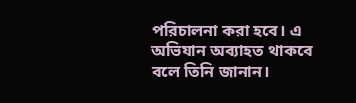পরিচালনা করা হবে। এ অভিযান অব্যাহত থাকবে বলে তিনি জানান।